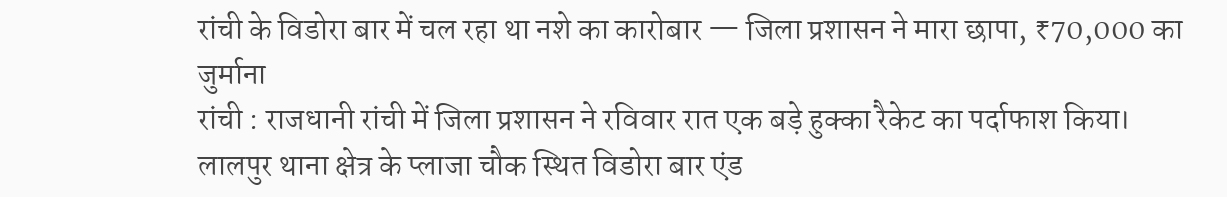रांची के विडोरा बार में चल रहा था नशे का कारोबार — जिला प्रशासन ने मारा छापा, ₹70,000 का जुर्माना
रांची : राजधानी रांची में जिला प्रशासन ने रविवार रात एक बड़े हुक्का रैकेट का पर्दाफाश किया। लालपुर थाना क्षेत्र के प्लाजा चौक स्थित विडोरा बार एंड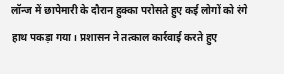लॉन्ज में छापेमारी के दौरान हुक्का परोसते हुए कई लोगों को रंगे हाथ पकड़ा गया। प्रशासन ने तत्काल कार्रवाई करते हुए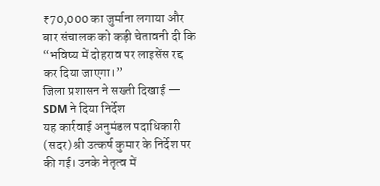₹70,000 का जुर्माना लगाया और बार संचालक को कड़ी चेतावनी दी कि “भविष्य में दोहराव पर लाइसेंस रद्द कर दिया जाएगा।”
जिला प्रशासन ने सख्ती दिखाई — SDM ने दिया निर्देश
यह कार्रवाई अनुमंडल पदाधिकारी (सदर) श्री उत्कर्ष कुमार के निर्देश पर की गई। उनके नेतृत्व में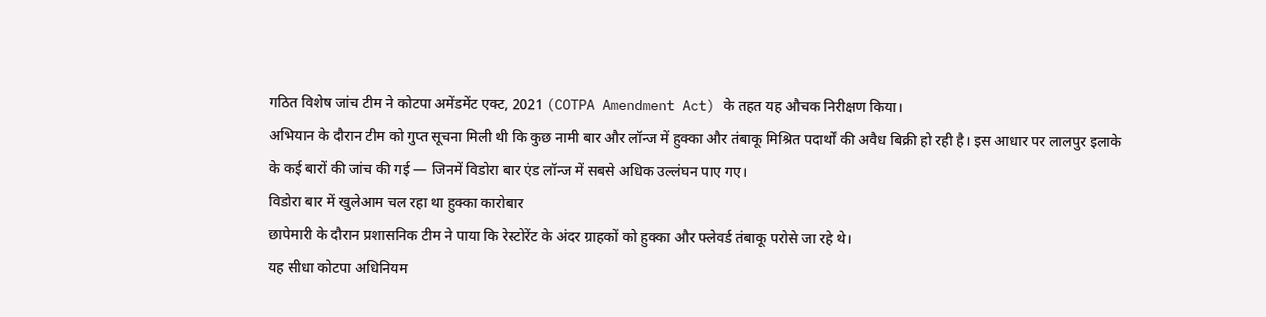गठित विशेष जांच टीम ने कोटपा अमेंडमेंट एक्ट, 2021 (COTPA Amendment Act) के तहत यह औचक निरीक्षण किया।
अभियान के दौरान टीम को गुप्त सूचना मिली थी कि कुछ नामी बार और लॉन्ज में हुक्का और तंबाकू मिश्रित पदार्थों की अवैध बिक्री हो रही है। इस आधार पर लालपुर इलाके के कई बारों की जांच की गई — जिनमें विडोरा बार एंड लॉन्ज में सबसे अधिक उल्लंघन पाए गए।
विडोरा बार में खुलेआम चल रहा था हुक्का कारोबार
छापेमारी के दौरान प्रशासनिक टीम ने पाया कि रेस्टोरेंट के अंदर ग्राहकों को हुक्का और फ्लेवर्ड तंबाकू परोसे जा रहे थे।
यह सीधा कोटपा अधिनियम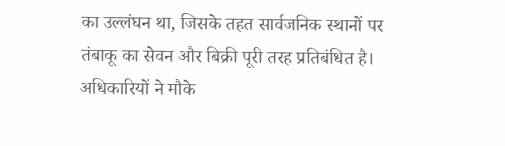का उल्लंघन था, जिसके तहत सार्वजनिक स्थानों पर तंबाकू का सेवन और बिक्री पूरी तरह प्रतिबंधित है। अधिकारियों ने मौके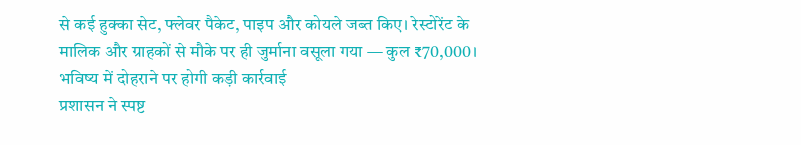से कई हुक्का सेट, फ्लेवर पैकेट, पाइप और कोयले जब्त किए। रेस्टोरेंट के मालिक और ग्राहकों से मौके पर ही जुर्माना वसूला गया — कुल ₹70,000।
भविष्य में दोहराने पर होगी कड़ी कार्रवाई
प्रशासन ने स्पष्ट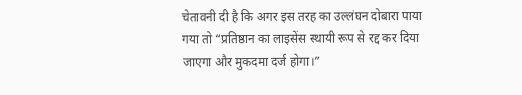चेतावनी दी है कि अगर इस तरह का उल्लंघन दोबारा पाया गया तो “प्रतिष्ठान का लाइसेंस स्थायी रूप से रद्द कर दिया जाएगा और मुकदमा दर्ज होगा।”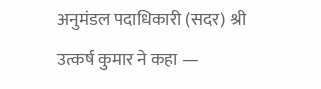अनुमंडल पदाधिकारी (सदर) श्री उत्कर्ष कुमार ने कहा —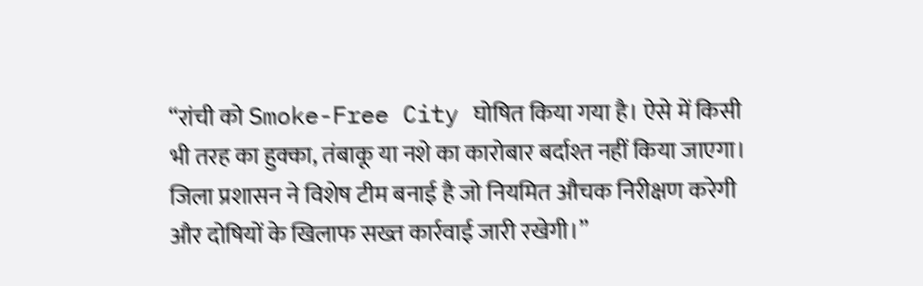“रांची को Smoke-Free City घोषित किया गया है। ऐसे में किसी भी तरह का हुक्का, तंबाकू या नशे का कारोबार बर्दाश्त नहीं किया जाएगा। जिला प्रशासन ने विशेष टीम बनाई है जो नियमित औचक निरीक्षण करेगी और दोषियों के खिलाफ सख्त कार्रवाई जारी रखेगी।”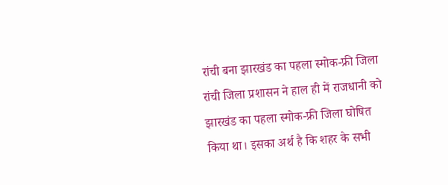रांची बना झारखंड का पहला स्मोक-फ्री जिला
रांची जिला प्रशासन ने हाल ही में राजधानी को झारखंड का पहला स्मोक-फ्री जिला घोषित किया था। इसका अर्थ है कि शहर के सभी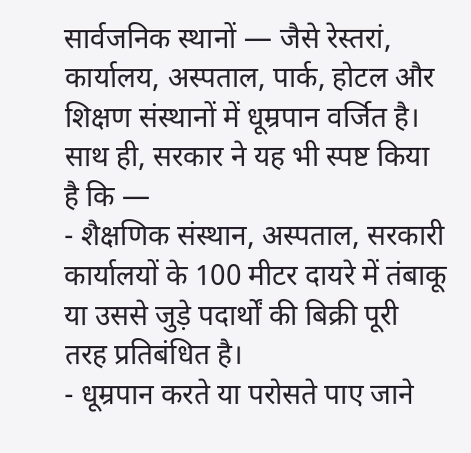सार्वजनिक स्थानों — जैसे रेस्तरां, कार्यालय, अस्पताल, पार्क, होटल और शिक्षण संस्थानों में धूम्रपान वर्जित है।
साथ ही, सरकार ने यह भी स्पष्ट किया है कि —
- शैक्षणिक संस्थान, अस्पताल, सरकारी कार्यालयों के 100 मीटर दायरे में तंबाकू या उससे जुड़े पदार्थों की बिक्री पूरी तरह प्रतिबंधित है।
- धूम्रपान करते या परोसते पाए जाने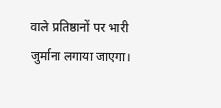वाले प्रतिष्ठानों पर भारी जुर्माना लगाया जाएगा।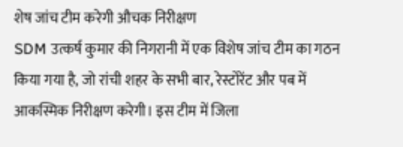शेष जांच टीम करेगी औचक निरीक्षण
SDM उत्कर्ष कुमार की निगरानी में एक विशेष जांच टीम का गठन किया गया है, जो रांची शहर के सभी बार, रेस्टोरेंट और पब में आकस्मिक निरीक्षण करेगी। इस टीम में जिला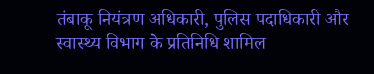तंबाकू नियंत्रण अधिकारी, पुलिस पदाधिकारी और स्वास्थ्य विभाग के प्रतिनिधि शामिल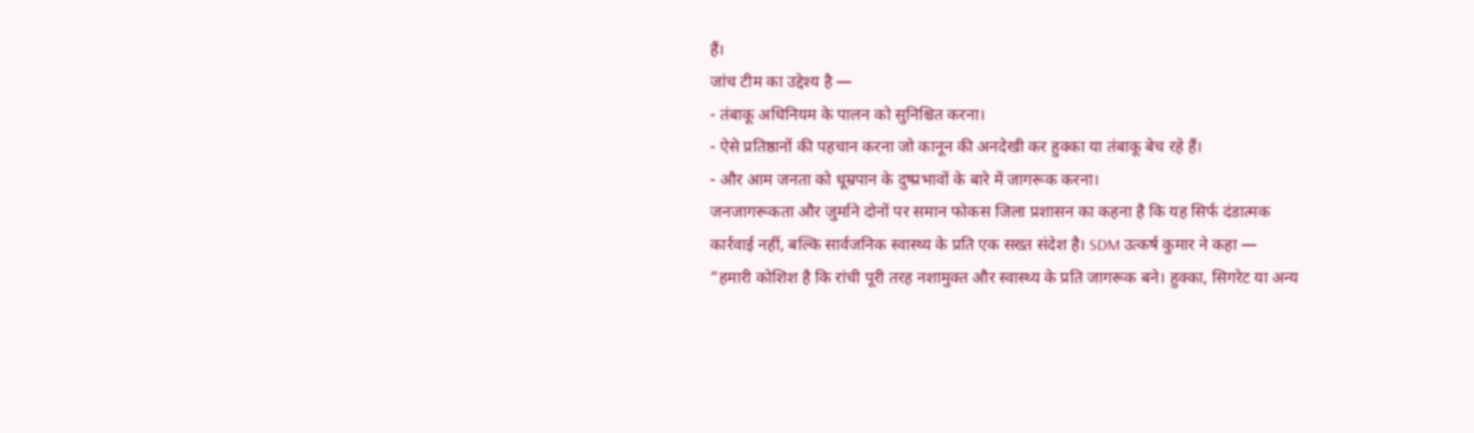हैं।
जांच टीम का उद्देश्य है —
- तंबाकू अधिनियम के पालन को सुनिश्चित करना।
- ऐसे प्रतिष्ठानों की पहचान करना जो कानून की अनदेखी कर हुक्का या तंबाकू बेच रहे हैं।
- और आम जनता को धूम्रपान के दुष्प्रभावों के बारे में जागरूक करना।
जनजागरूकता और जुर्माने दोनों पर समान फोकस जिला प्रशासन का कहना है कि यह सिर्फ दंडात्मक कार्रवाई नहीं, बल्कि सार्वजनिक स्वास्थ्य के प्रति एक सख्त संदेश है। SDM उत्कर्ष कुमार ने कहा —
“हमारी कोशिश है कि रांची पूरी तरह नशामुक्त और स्वास्थ्य के प्रति जागरूक बने। हुक्का, सिगरेट या अन्य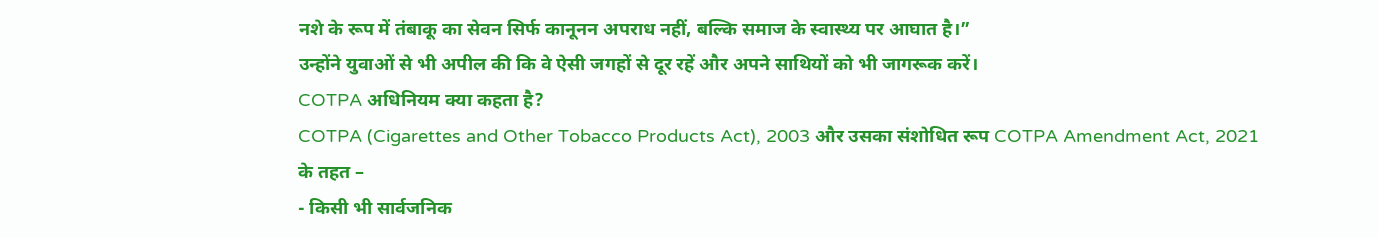नशे के रूप में तंबाकू का सेवन सिर्फ कानूनन अपराध नहीं, बल्कि समाज के स्वास्थ्य पर आघात है।”
उन्होंने युवाओं से भी अपील की कि वे ऐसी जगहों से दूर रहें और अपने साथियों को भी जागरूक करें।
COTPA अधिनियम क्या कहता है?
COTPA (Cigarettes and Other Tobacco Products Act), 2003 और उसका संशोधित रूप COTPA Amendment Act, 2021 के तहत –
- किसी भी सार्वजनिक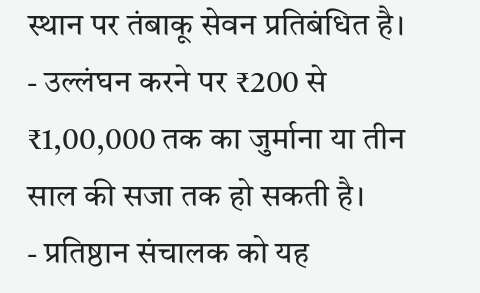स्थान पर तंबाकू सेवन प्रतिबंधित है।
- उल्लंघन करने पर ₹200 से ₹1,00,000 तक का जुर्माना या तीन साल की सजा तक हो सकती है।
- प्रतिष्ठान संचालक को यह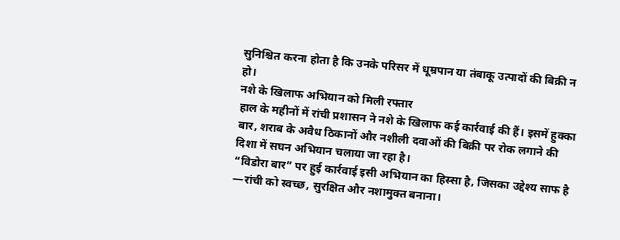सुनिश्चित करना होता है कि उनके परिसर में धूम्रपान या तंबाकू उत्पादों की बिक्री न हो।
नशे के खिलाफ अभियान को मिली रफ्तार
हाल के महीनों में रांची प्रशासन ने नशे के खिलाफ कई कार्रवाई की हैं। इसमें हुक्का बार, शराब के अवैध ठिकानों और नशीली दवाओं की बिक्री पर रोक लगाने की दिशा में सघन अभियान चलाया जा रहा है।
“विडोरा बार” पर हुई कार्रवाई इसी अभियान का हिस्सा है, जिसका उद्देश्य साफ है —रांची को स्वच्छ, सुरक्षित और नशामुक्त बनाना।